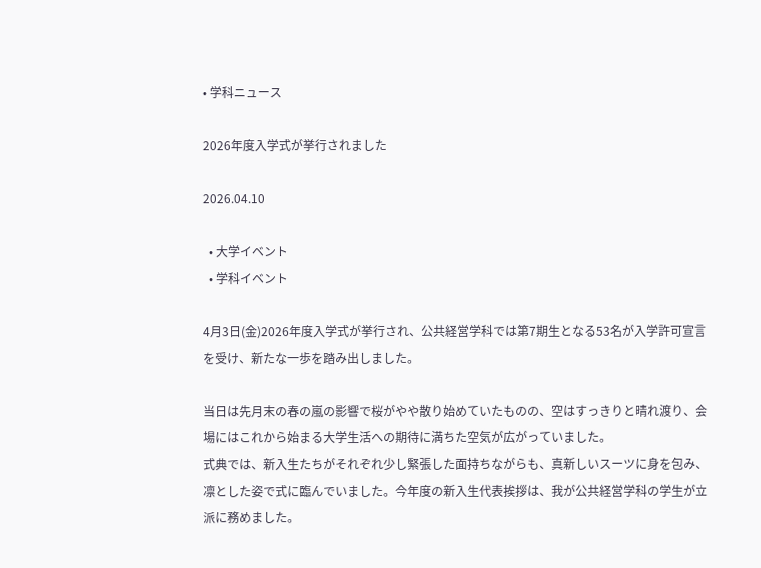• 学科ニュース

2026年度入学式が挙行されました

2026.04.10

  • 大学イベント
  • 学科イベント

4月3日(金)2026年度入学式が挙行され、公共経営学科では第7期生となる53名が入学許可宣言を受け、新たな一歩を踏み出しました。

当日は先月末の春の嵐の影響で桜がやや散り始めていたものの、空はすっきりと晴れ渡り、会場にはこれから始まる大学生活への期待に満ちた空気が広がっていました。
式典では、新入生たちがそれぞれ少し緊張した面持ちながらも、真新しいスーツに身を包み、凛とした姿で式に臨んでいました。今年度の新入生代表挨拶は、我が公共経営学科の学生が立派に務めました。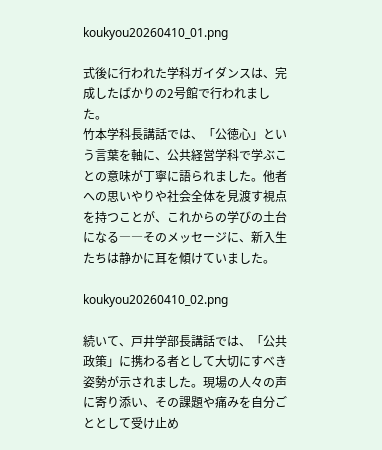koukyou20260410_01.png

式後に行われた学科ガイダンスは、完成したばかりの2号館で行われました。
竹本学科長講話では、「公徳心」という言葉を軸に、公共経営学科で学ぶことの意味が丁寧に語られました。他者への思いやりや社会全体を見渡す視点を持つことが、これからの学びの土台になる――そのメッセージに、新入生たちは静かに耳を傾けていました。

koukyou20260410_02.png

続いて、戸井学部長講話では、「公共政策」に携わる者として大切にすべき姿勢が示されました。現場の人々の声に寄り添い、その課題や痛みを自分ごととして受け止め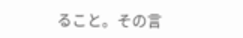ること。その言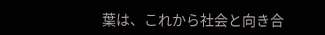葉は、これから社会と向き合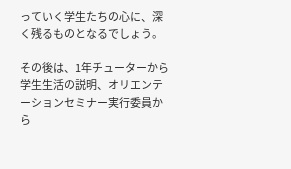っていく学生たちの心に、深く残るものとなるでしょう。

その後は、1年チューターから学生生活の説明、オリエンテーションセミナー実行委員から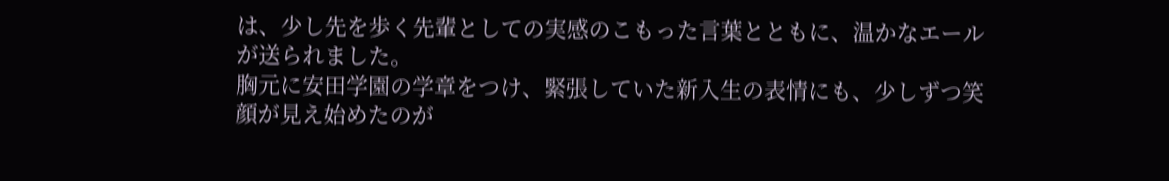は、少し先を歩く先輩としての実感のこもった言葉とともに、温かなエールが送られました。
胸元に安田学園の学章をつけ、緊張していた新入生の表情にも、少しずつ笑顔が見え始めたのが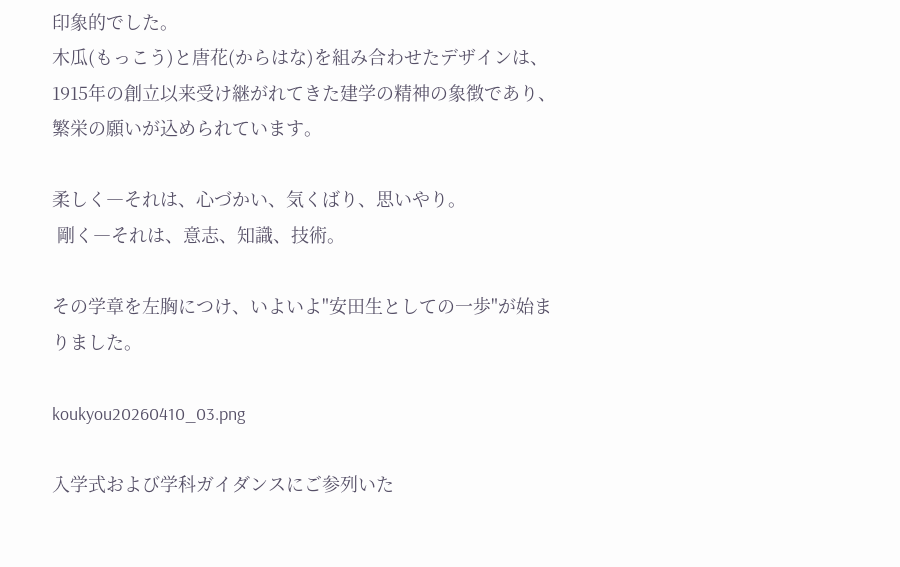印象的でした。
木瓜(もっこう)と唐花(からはな)を組み合わせたデザインは、1915年の創立以来受け継がれてきた建学の精神の象徴であり、繁栄の願いが込められています。

柔しく―それは、心づかい、気くばり、思いやり。
 剛く―それは、意志、知識、技術。

その学章を左胸につけ、いよいよ"安田生としての一歩"が始まりました。

koukyou20260410_03.png

入学式および学科ガイダンスにご参列いた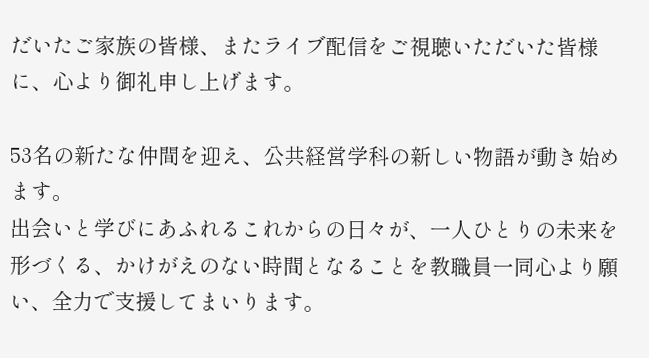だいたご家族の皆様、またライブ配信をご視聴いただいた皆様に、心より御礼申し上げます。

53名の新たな仲間を迎え、公共経営学科の新しい物語が動き始めます。
出会いと学びにあふれるこれからの日々が、一人ひとりの未来を形づくる、かけがえのない時間となることを教職員一同心より願い、全力で支援してまいります。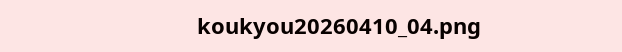koukyou20260410_04.png